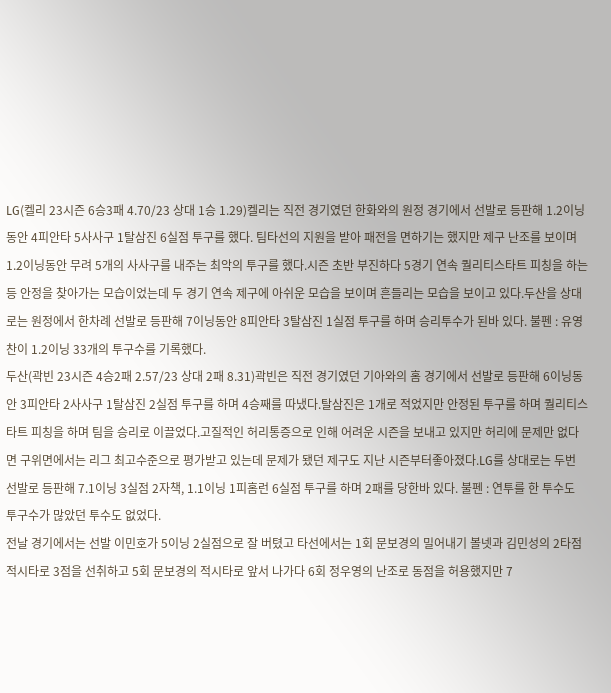LG(켈리 23시즌 6승3패 4.70/23 상대 1승 1.29)켈리는 직전 경기였던 한화와의 원정 경기에서 선발로 등판해 1.2이닝동안 4피안타 5사사구 1탈삼진 6실점 투구를 했다. 팀타선의 지원을 받아 패전을 면하기는 했지만 제구 난조를 보이며 1.2이닝동안 무려 5개의 사사구를 내주는 최악의 투구를 했다.시즌 초반 부진하다 5경기 연속 퀄리티스타트 피칭을 하는등 안정을 찾아가는 모습이었는데 두 경기 연속 제구에 아쉬운 모습을 보이며 흔들리는 모습을 보이고 있다.두산을 상대로는 원정에서 한차례 선발로 등판해 7이닝동안 8피안타 3탈삼진 1실점 투구를 하며 승리투수가 된바 있다. 불펜 : 유영찬이 1.2이닝 33개의 투구수를 기록했다.
두산(곽빈 23시즌 4승2패 2.57/23 상대 2패 8.31)곽빈은 직전 경기였던 기아와의 홈 경기에서 선발로 등판해 6이닝동안 3피안타 2사사구 1탈삼진 2실점 투구를 하며 4승째를 따냈다.탈삼진은 1개로 적었지만 안정된 투구를 하며 퀄리티스타트 피칭을 하며 팀을 승리로 이끌었다.고질적인 허리통증으로 인해 어려운 시즌을 보내고 있지만 허리에 문제만 없다면 구위면에서는 리그 최고수준으로 평가받고 있는데 문제가 됐던 제구도 지난 시즌부터좋아졌다.LG를 상대로는 두번 선발로 등판해 7.1이닝 3실점 2자책, 1.1이닝 1피홈런 6실점 투구를 하며 2패를 당한바 있다. 불펜 : 연투를 한 투수도 투구수가 많았던 투수도 없었다.
전날 경기에서는 선발 이민호가 5이닝 2실점으로 잘 버텼고 타선에서는 1회 문보경의 밀어내기 볼넷과 김민성의 2타점 적시타로 3점을 선취하고 5회 문보경의 적시타로 앞서 나가다 6회 정우영의 난조로 동점을 허용했지만 7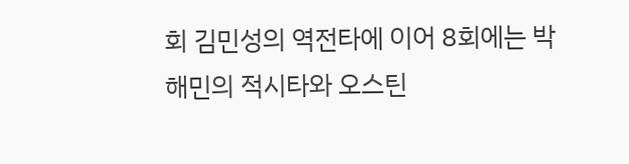회 김민성의 역전타에 이어 8회에는 박해민의 적시타와 오스틴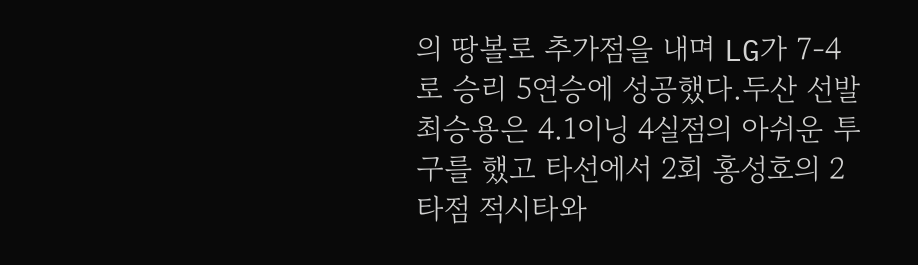의 땅볼로 추가점을 내며 LG가 7-4로 승리 5연승에 성공했다.두산 선발 최승용은 4.1이닝 4실점의 아쉬운 투구를 했고 타선에서 2회 홍성호의 2타점 적시타와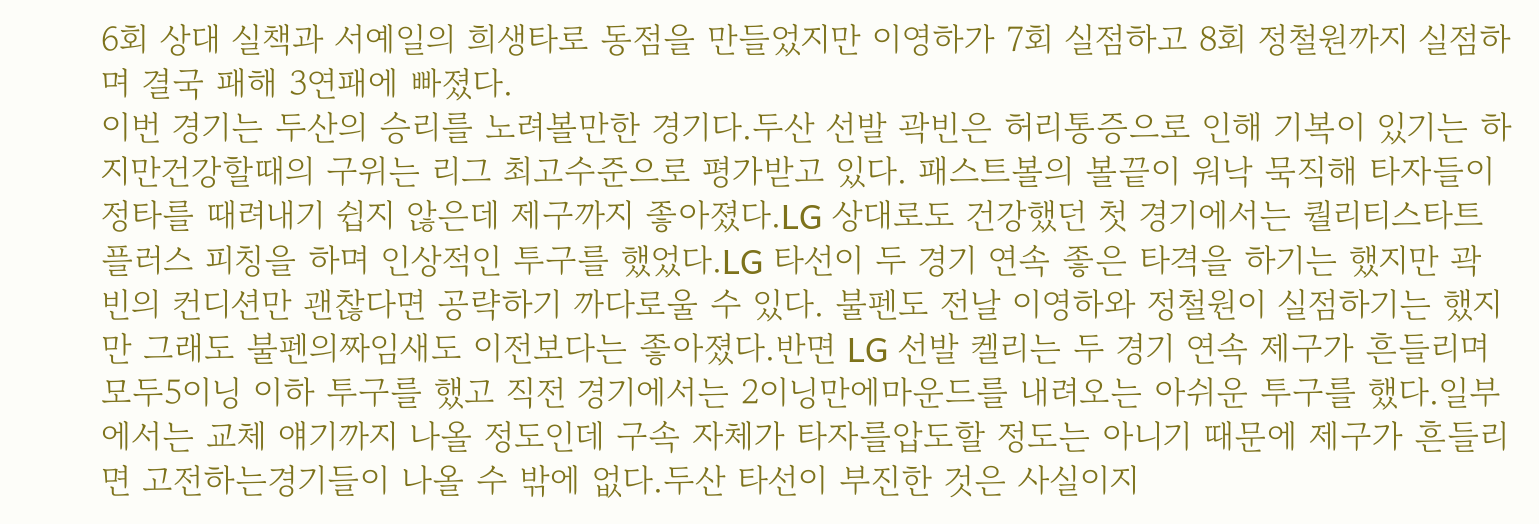6회 상대 실책과 서예일의 희생타로 동점을 만들었지만 이영하가 7회 실점하고 8회 정철원까지 실점하며 결국 패해 3연패에 빠졌다.
이번 경기는 두산의 승리를 노려볼만한 경기다.두산 선발 곽빈은 허리통증으로 인해 기복이 있기는 하지만건강할때의 구위는 리그 최고수준으로 평가받고 있다. 패스트볼의 볼끝이 워낙 묵직해 타자들이 정타를 때려내기 쉽지 않은데 제구까지 좋아졌다.LG 상대로도 건강했던 첫 경기에서는 퀄리티스타트 플러스 피칭을 하며 인상적인 투구를 했었다.LG 타선이 두 경기 연속 좋은 타격을 하기는 했지만 곽빈의 컨디션만 괜찮다면 공략하기 까다로울 수 있다. 불펜도 전날 이영하와 정철원이 실점하기는 했지만 그래도 불펜의짜임새도 이전보다는 좋아졌다.반면 LG 선발 켈리는 두 경기 연속 제구가 흔들리며 모두5이닝 이하 투구를 했고 직전 경기에서는 2이닝만에마운드를 내려오는 아쉬운 투구를 했다.일부에서는 교체 얘기까지 나올 정도인데 구속 자체가 타자를압도할 정도는 아니기 때문에 제구가 흔들리면 고전하는경기들이 나올 수 밖에 없다.두산 타선이 부진한 것은 사실이지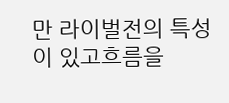만 라이벌전의 특성이 있고흐름을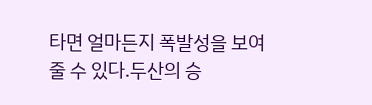타면 얼마든지 폭발성을 보여줄 수 있다.두산의 승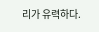리가 유력하다.